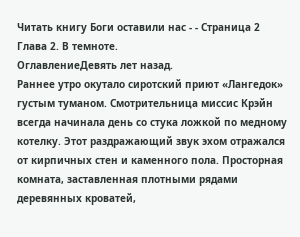Читать книгу Боги оставили нас - - Страница 2
Глава 2. В темноте.
ОглавлениеДевять лет назад.
Раннее утро окутало сиротский приют «Лангедок» густым туманом. Смотрительница миссис Крэйн всегда начинала день со стука ложкой по медному котелку. Этот раздражающий звук эхом отражался от кирпичных стен и каменного пола. Просторная комната, заставленная плотными рядами деревянных кроватей,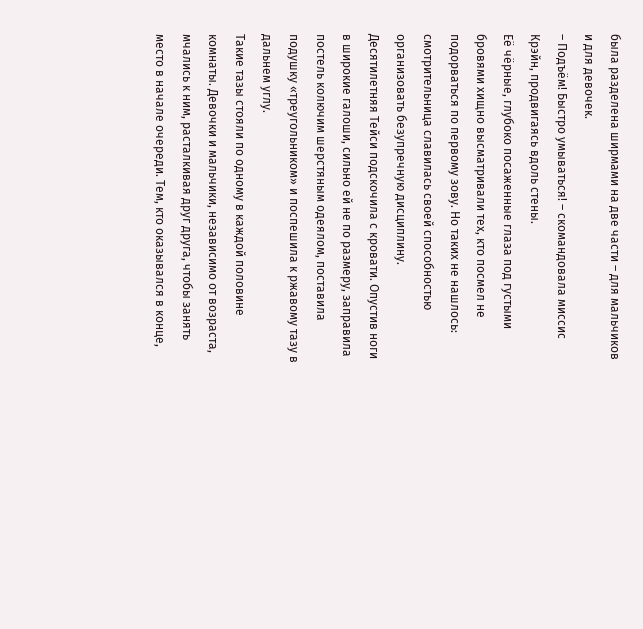была разделена ширмами на две части – для мальчиков и для девочек.
– Подъём! Быстро умываться! – скомандовала миссис Крэйн, продвигаясь вдоль стены.
Её чёрные, глубоко посаженные глаза под густыми бровями хищно высматривали тех, кто посмел не подорваться по первому зову. Но таких не нашлось: смотрительница славилась своей способностью организовать безупречную дисциплину.
Десятилетняя Тейси подскочила с кровати. Опустив ноги в широкие галоши, сильно ей не по размеру, заправила постель колючим шерстяным одеялом, поставила подушку «треугольником» и поспешила к ржавому тазу в дальнем углу.
Такие тазы стояли по одному в каждой половине комнаты. Девочки и мальчики, независимо от возраста, мчались к ним, расталкивая друг друга, чтобы занять место в начале очереди. Тем, кто оказывался в конце,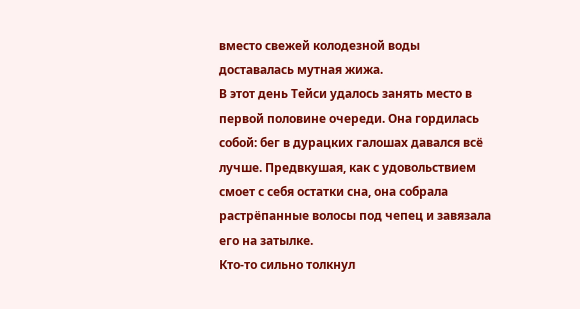вместо свежей колодезной воды доставалась мутная жижа.
В этот день Тейси удалось занять место в первой половине очереди. Она гордилась собой: бег в дурацких галошах давался всё лучше. Предвкушая, как с удовольствием смоет с себя остатки сна, она собрала растрёпанные волосы под чепец и завязала его на затылке.
Кто-то сильно толкнул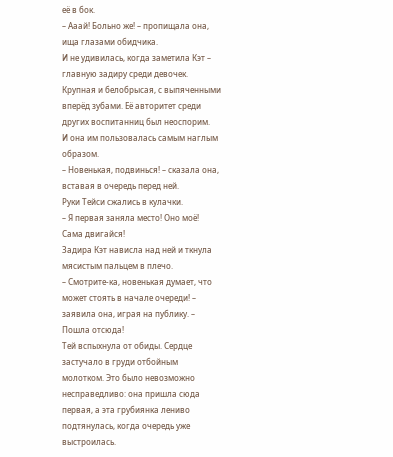её в бок.
– Ааай! Больно же! – пропищала она, ища глазами обидчика.
И не удивилась, когда заметила Кэт – главную задиру среди девочек. Крупная и белобрысая, с выпяченными вперёд зубами. Её авторитет среди других воспитанниц был неоспорим.
И она им пользовалась самым наглым образом.
– Новенькая, подвинься! – сказала она, вставая в очередь перед ней.
Руки Тейси сжались в кулачки.
– Я первая заняла место! Оно моё! Сама двигайся!
Задира Кэт нависла над ней и ткнула мясистым пальцем в плечо.
– Смотрите-ка, новенькая думает, что может стоять в начале очереди! – заявила она, играя на публику. – Пошла отсюда!
Тей вспыхнула от обиды. Сердце застучало в груди отбойным молотком. Это было невозможно несправедливо: она пришла сюда первая, а эта грубиянка лениво подтянулась, когда очередь уже выстроилась.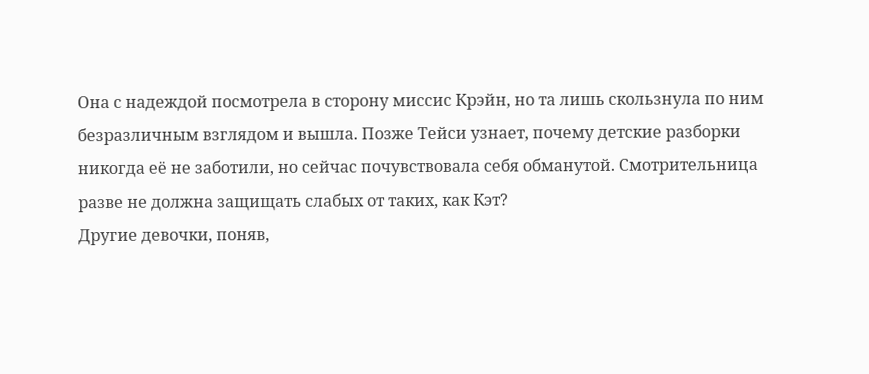Она с надеждой посмотрела в сторону миссис Крэйн, но та лишь скользнула по ним безразличным взглядом и вышла. Позже Тейси узнает, почему детские разборки никогда её не заботили, но сейчас почувствовала себя обманутой. Смотрительница разве не должна защищать слабых от таких, как Кэт?
Другие девочки, поняв,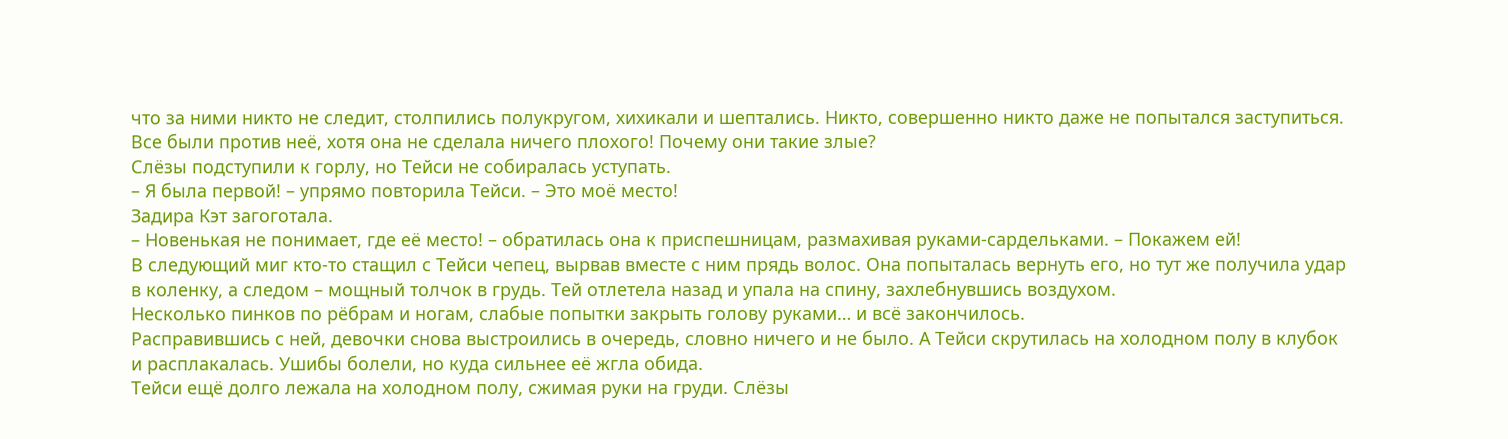что за ними никто не следит, столпились полукругом, хихикали и шептались. Никто, совершенно никто даже не попытался заступиться. Все были против неё, хотя она не сделала ничего плохого! Почему они такие злые?
Слёзы подступили к горлу, но Тейси не собиралась уступать.
– Я была первой! – упрямо повторила Тейси. – Это моё место!
Задира Кэт загоготала.
– Новенькая не понимает, где её место! – обратилась она к приспешницам, размахивая руками-сардельками. – Покажем ей!
В следующий миг кто-то стащил с Тейси чепец, вырвав вместе с ним прядь волос. Она попыталась вернуть его, но тут же получила удар в коленку, а следом – мощный толчок в грудь. Тей отлетела назад и упала на спину, захлебнувшись воздухом.
Несколько пинков по рёбрам и ногам, слабые попытки закрыть голову руками… и всё закончилось.
Расправившись с ней, девочки снова выстроились в очередь, словно ничего и не было. А Тейси скрутилась на холодном полу в клубок и расплакалась. Ушибы болели, но куда сильнее её жгла обида.
Тейси ещё долго лежала на холодном полу, сжимая руки на груди. Слёзы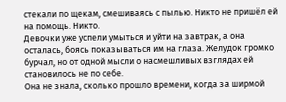стекали по щекам, смешиваясь с пылью. Никто не пришёл ей на помощь. Никто.
Девочки уже успели умыться и уйти на завтрак, а она осталась, боясь показываться им на глаза. Желудок громко бурчал, но от одной мысли о насмешливых взглядах ей становилось не по себе.
Она не знала, сколько прошло времени, когда за ширмой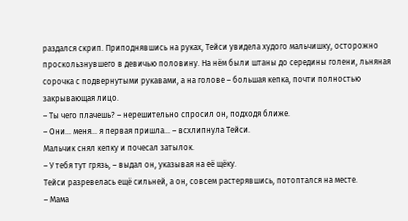раздался скрип. Приподнявшись на руках, Тейси увидела худого мальчишку, осторожно проскользнувшего в девичью половину. На нём были штаны до середины голени, льняная сорочка с подвернутыми рукавами, а на голове – большая кепка, почти полностью закрывающая лицо.
– Ты чего плачешь? – нерешительно спросил он, подходя ближе.
– Они… меня… я первая пришла… – всхлипнула Тейси.
Мальчик снял кепку и почесал затылок.
– У тебя тут грязь, – выдал он, указывая на её щёку.
Тейси разревелась ещё сильней, а он, совсем растерявшись, потоптался на месте.
– Мама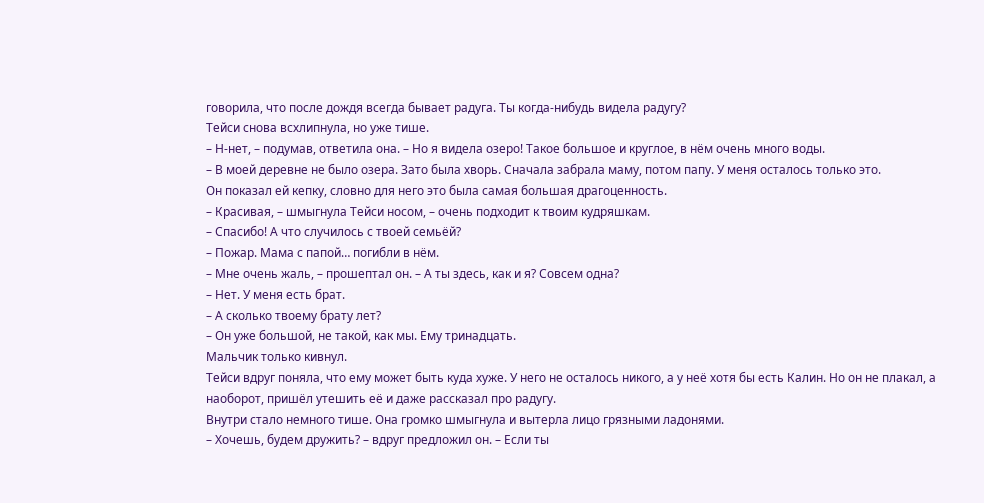говорила, что после дождя всегда бывает радуга. Ты когда-нибудь видела радугу?
Тейси снова всхлипнула, но уже тише.
– Н-нет, – подумав, ответила она. – Но я видела озеро! Такое большое и круглое, в нём очень много воды.
– В моей деревне не было озера. Зато была хворь. Сначала забрала маму, потом папу. У меня осталось только это.
Он показал ей кепку, словно для него это была самая большая драгоценность.
– Красивая, – шмыгнула Тейси носом, – очень подходит к твоим кудряшкам.
– Спасибо! А что случилось с твоей семьёй?
– Пожар. Мама с папой… погибли в нём.
– Мне очень жаль, – прошептал он. – А ты здесь, как и я? Совсем одна?
– Нет. У меня есть брат.
– А сколько твоему брату лет?
– Он уже большой, не такой, как мы. Ему тринадцать.
Мальчик только кивнул.
Тейси вдруг поняла, что ему может быть куда хуже. У него не осталось никого, а у неё хотя бы есть Калин. Но он не плакал, а наоборот, пришёл утешить её и даже рассказал про радугу.
Внутри стало немного тише. Она громко шмыгнула и вытерла лицо грязными ладонями.
– Хочешь, будем дружить? – вдруг предложил он. – Если ты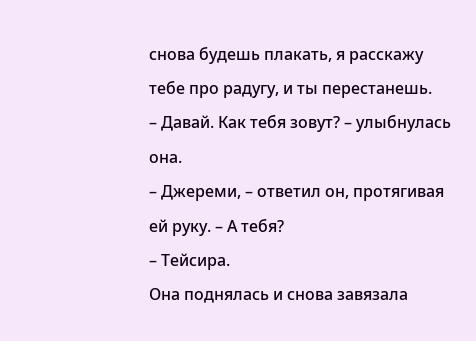снова будешь плакать, я расскажу тебе про радугу, и ты перестанешь.
– Давай. Как тебя зовут? – улыбнулась она.
– Джереми, – ответил он, протягивая ей руку. – А тебя?
– Тейсира.
Она поднялась и снова завязала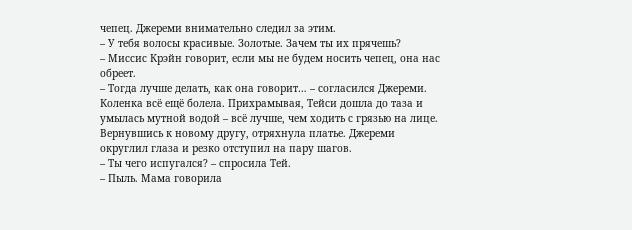чепец. Джереми внимательно следил за этим.
– У тебя волосы красивые. Золотые. Зачем ты их прячешь?
– Миссис Крэйн говорит, если мы не будем носить чепец, она нас обреет.
– Тогда лучше делать, как она говорит… – согласился Джереми.
Коленка всё ещё болела. Прихрамывая, Тейси дошла до таза и умылась мутной водой – всё лучше, чем ходить с грязью на лице. Вернувшись к новому другу, отряхнула платье. Джереми округлил глаза и резко отступил на пару шагов.
– Ты чего испугался? – спросила Тей.
– Пыль. Мама говорила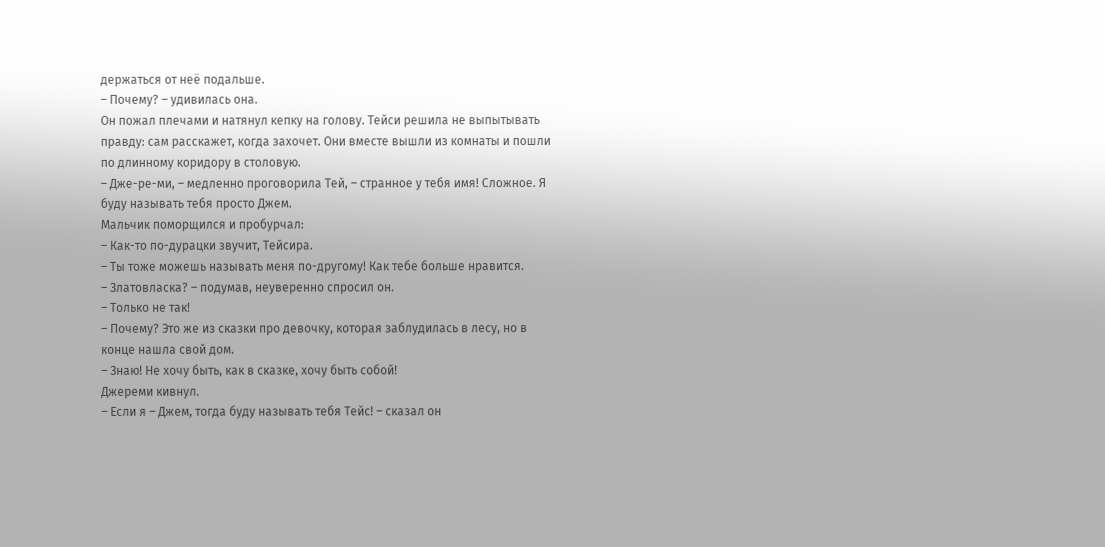держаться от неё подальше.
– Почему? – удивилась она.
Он пожал плечами и натянул кепку на голову. Тейси решила не выпытывать правду: сам расскажет, когда захочет. Они вместе вышли из комнаты и пошли по длинному коридору в столовую.
– Дже-ре-ми, – медленно проговорила Тей, – странное у тебя имя! Сложное. Я буду называть тебя просто Джем.
Мальчик поморщился и пробурчал:
– Как-то по-дурацки звучит, Тейсира.
– Ты тоже можешь называть меня по-другому! Как тебе больше нравится.
– Златовласка? – подумав, неуверенно спросил он.
– Только не так!
– Почему? Это же из сказки про девочку, которая заблудилась в лесу, но в конце нашла свой дом.
– Знаю! Не хочу быть, как в сказке, хочу быть собой!
Джереми кивнул.
– Если я – Джем, тогда буду называть тебя Тейс! – сказал он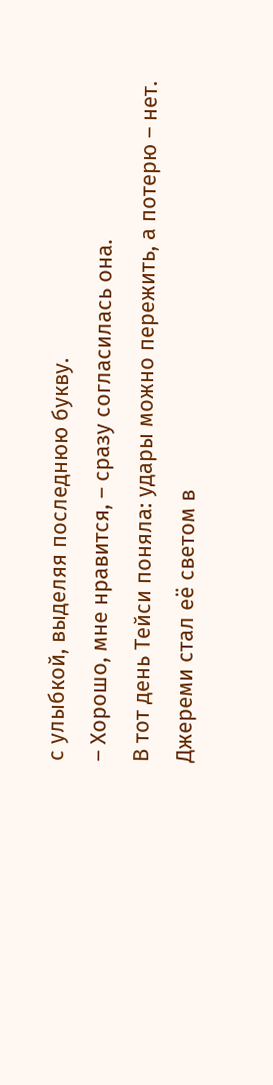с улыбкой, выделяя последнюю букву.
– Хорошо, мне нравится, – сразу согласилась она.
В тот день Тейси поняла: удары можно пережить, а потерю – нет. Джереми стал её светом в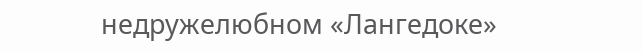недружелюбном «Лангедоке»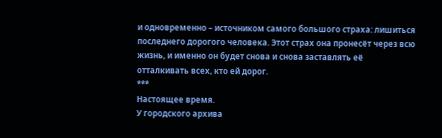и одновременно – источником самого большого страха: лишиться последнего дорогого человека. Этот страх она пронесёт через всю жизнь, и именно он будет снова и снова заставлять её отталкивать всех, кто ей дорог.
***
Настоящее время.
У городского архива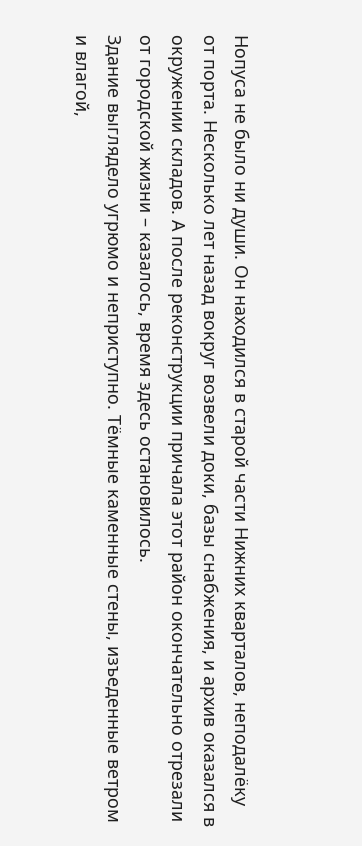Нопуса не было ни души. Он находился в старой части Нижних кварталов, неподалёку от порта. Несколько лет назад вокруг возвели доки, базы снабжения, и архив оказался в окружении складов. А после реконструкции причала этот район окончательно отрезали от городской жизни – казалось, время здесь остановилось.
Здание выглядело угрюмо и неприступно. Тёмные каменные стены, изъеденные ветром и влагой,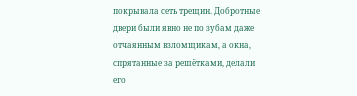покрывала сеть трещин. Добротные двери были явно не по зубам даже отчаянным взломщикам, а окна, спрятанные за решётками, делали его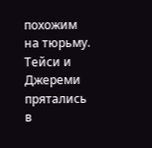похожим на тюрьму.
Тейси и Джереми прятались в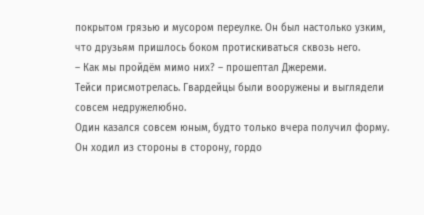покрытом грязью и мусором переулке. Он был настолько узким, что друзьям пришлось боком протискиваться сквозь него.
– Как мы пройдём мимо них? – прошептал Джереми.
Тейси присмотрелась. Гвардейцы были вооружены и выглядели совсем недружелюбно.
Один казался совсем юным, будто только вчера получил форму. Он ходил из стороны в сторону, гордо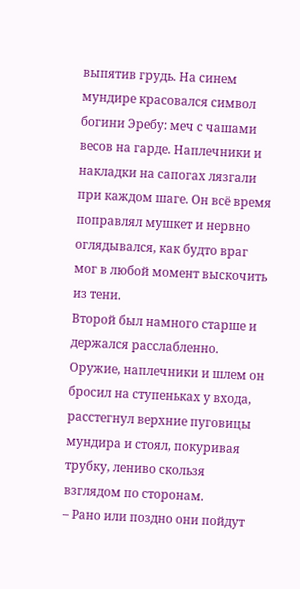выпятив грудь. На синем мундире красовался символ богини Эребу: меч с чашами весов на гарде. Наплечники и накладки на сапогах лязгали при каждом шаге. Он всё время поправлял мушкет и нервно оглядывался, как будто враг мог в любой момент выскочить из тени.
Второй был намного старше и держался расслабленно. Оружие, наплечники и шлем он бросил на ступеньках у входа, расстегнул верхние пуговицы мундира и стоял, покуривая трубку, лениво скользя взглядом по сторонам.
– Рано или поздно они пойдут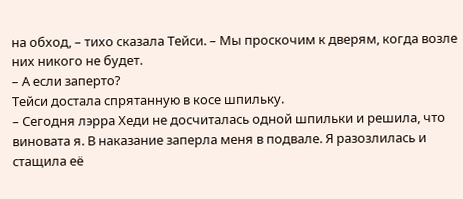на обход, – тихо сказала Тейси. – Мы проскочим к дверям, когда возле них никого не будет.
– А если заперто?
Тейси достала спрятанную в косе шпильку.
– Сегодня лэрра Хеди не досчиталась одной шпильки и решила, что виновата я. В наказание заперла меня в подвале. Я разозлилась и стащила её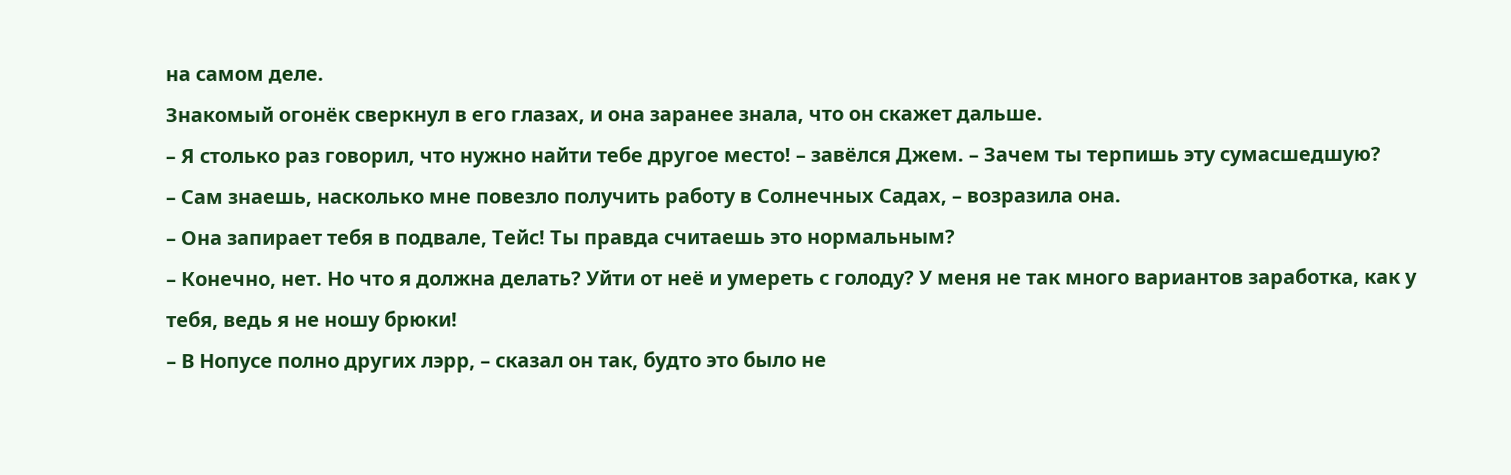на самом деле.
Знакомый огонёк сверкнул в его глазах, и она заранее знала, что он скажет дальше.
– Я столько раз говорил, что нужно найти тебе другое место! – завёлся Джем. – Зачем ты терпишь эту сумасшедшую?
– Сам знаешь, насколько мне повезло получить работу в Солнечных Садах, – возразила она.
– Она запирает тебя в подвале, Тейс! Ты правда считаешь это нормальным?
– Конечно, нет. Но что я должна делать? Уйти от неё и умереть с голоду? У меня не так много вариантов заработка, как у тебя, ведь я не ношу брюки!
– В Нопусе полно других лэрр, – сказал он так, будто это было не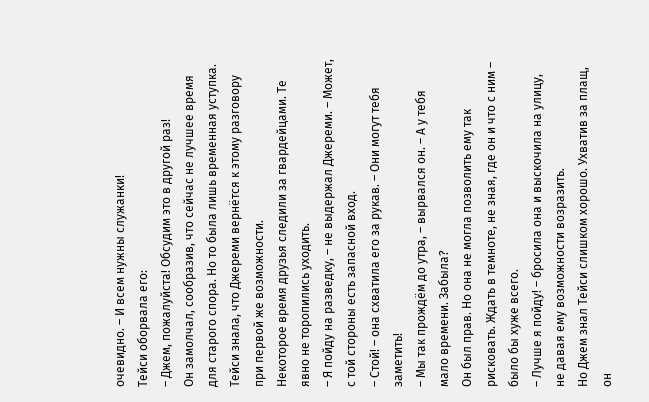очевидно. – И всем нужны служанки!
Тейси оборвала его:
– Джем, пожалуйста! Обсудим это в другой раз!
Он замолчал, сообразив, что сейчас не лучшее время для старого спора. Но то была лишь временная уступка. Тейси знала, что Джереми вернётся к этому разговору при первой же возможности.
Некоторое время друзья следили за гвардейцами. Те явно не торопились уходить.
– Я пойду на разведку, – не выдержал Джереми. – Может, с той стороны есть запасной вход.
– Стой! – она схватила его за рукав. – Они могут тебя заметить!
– Мы так прождём до утра, – вырвался он. – А у тебя мало времени. Забыла?
Он был прав. Но она не могла позволить ему так рисковать. Ждать в темноте, не зная, где он и что с ним – было бы хуже всего.
– Лучше я пойду! – бросила она и выскочила на улицу, не давая ему возможности возразить.
Но Джем знал Тейси слишком хорошо. Ухватив за плащ, он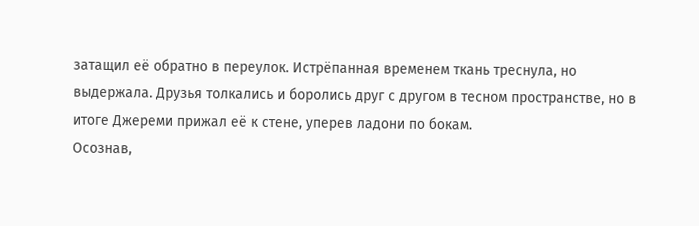затащил её обратно в переулок. Истрёпанная временем ткань треснула, но выдержала. Друзья толкались и боролись друг с другом в тесном пространстве, но в итоге Джереми прижал её к стене, уперев ладони по бокам.
Осознав,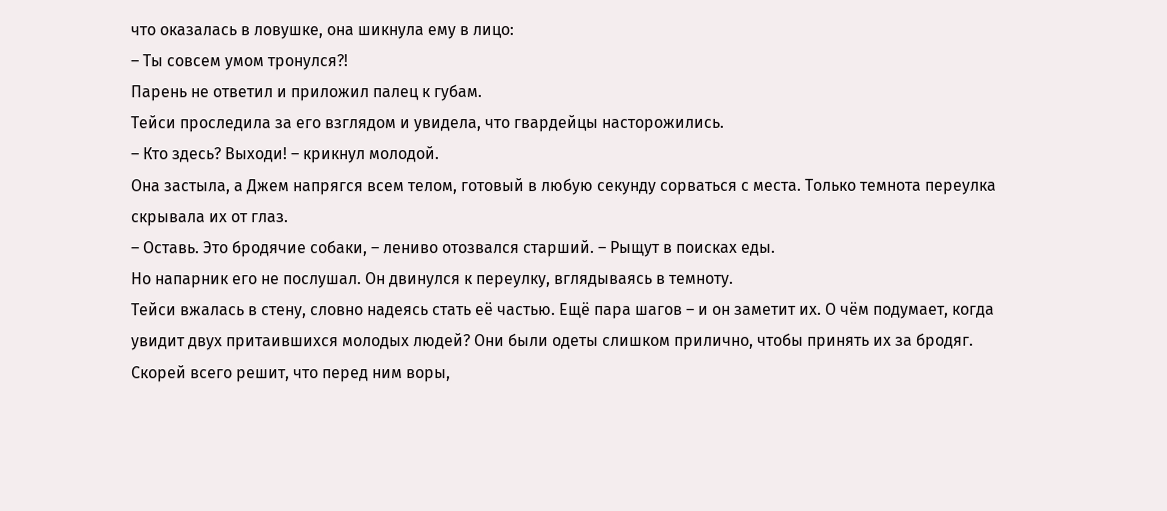что оказалась в ловушке, она шикнула ему в лицо:
– Ты совсем умом тронулся?!
Парень не ответил и приложил палец к губам.
Тейси проследила за его взглядом и увидела, что гвардейцы насторожились.
– Кто здесь? Выходи! – крикнул молодой.
Она застыла, а Джем напрягся всем телом, готовый в любую секунду сорваться с места. Только темнота переулка скрывала их от глаз.
– Оставь. Это бродячие собаки, – лениво отозвался старший. – Рыщут в поисках еды.
Но напарник его не послушал. Он двинулся к переулку, вглядываясь в темноту.
Тейси вжалась в стену, словно надеясь стать её частью. Ещё пара шагов – и он заметит их. О чём подумает, когда увидит двух притаившихся молодых людей? Они были одеты слишком прилично, чтобы принять их за бродяг. Скорей всего решит, что перед ним воры,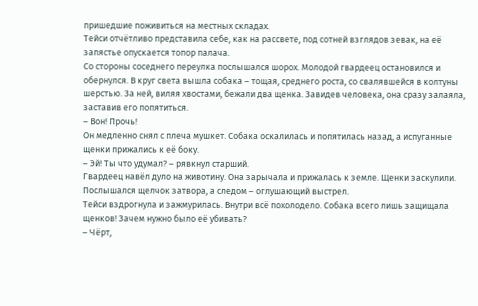пришедшие поживиться на местных складах.
Тейси отчётливо представила себе, как на рассвете, под сотней взглядов зевак, на её запястье опускается топор палача.
Со стороны соседнего переулка послышался шорох. Молодой гвардеец остановился и обернулся. В круг света вышла собака – тощая, среднего роста, со свалявшейся в колтуны шерстью. За ней, виляя хвостами, бежали два щенка. Завидев человека, она сразу залаяла, заставив его попятиться.
– Вон! Прочь!
Он медленно снял с плеча мушкет. Собака оскалилась и попятилась назад, а испуганные щенки прижались к её боку.
– Эй! Ты что удумал? – рявкнул старший.
Гвардеец навёл дуло на животину. Она зарычала и прижалась к земле. Щенки заскулили.
Послышался щелчок затвора, а следом – оглушающий выстрел.
Тейси вздрогнула и зажмурилась. Внутри всё похолодело. Собака всего лишь защищала щенков! Зачем нужно было её убивать?
– Чёрт,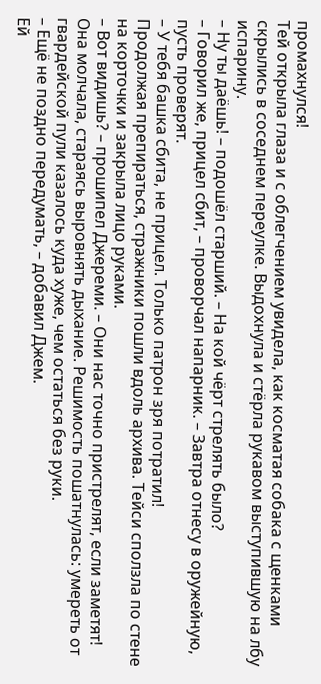промахнулся!
Тей открыла глаза и с облегчением увидела, как косматая собака с щенками скрылись в соседнем переулке. Выдохнула и стёрла рукавом выступившую на лбу испарину.
– Ну ты даёшь! – подошёл старший. – На кой чёрт стрелять было?
– Говорил же, прицел сбит, – проворчал напарник. – Завтра отнесу в оружейную, пусть проверят.
– У тебя башка сбита, не прицел. Только патрон зря потратил!
Продолжая препираться, стражники пошли вдоль архива. Тейси сползла по стене на корточки и закрыла лицо руками.
– Вот видишь? – прошипел Джереми. – Они нас точно пристрелят, если заметят!
Она молчала, стараясь выровнять дыхание. Решимость пошатнулась: умереть от гвардейской пули казалось куда хуже, чем остаться без руки.
– Ещё не поздно передумать, – добавил Джем.
Ей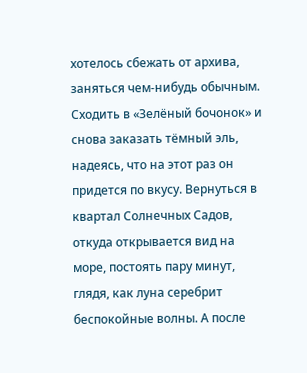хотелось сбежать от архива, заняться чем-нибудь обычным. Сходить в «Зелёный бочонок» и снова заказать тёмный эль, надеясь, что на этот раз он придется по вкусу. Вернуться в квартал Солнечных Садов, откуда открывается вид на море, постоять пару минут, глядя, как луна серебрит беспокойные волны. А после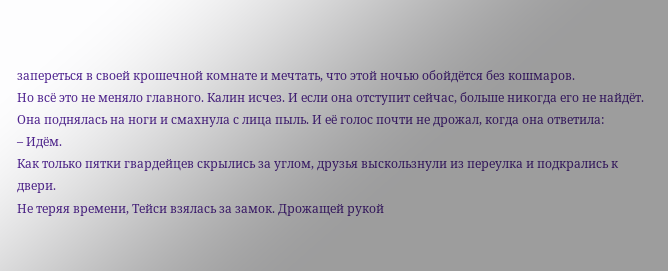запереться в своей крошечной комнате и мечтать, что этой ночью обойдётся без кошмаров.
Но всё это не меняло главного. Калин исчез. И если она отступит сейчас, больше никогда его не найдёт.
Она поднялась на ноги и смахнула с лица пыль. И её голос почти не дрожал, когда она ответила:
– Идём.
Как только пятки гвардейцев скрылись за углом, друзья выскользнули из переулка и подкрались к двери.
Не теряя времени, Тейси взялась за замок. Дрожащей рукой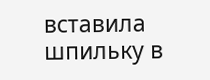вставила шпильку в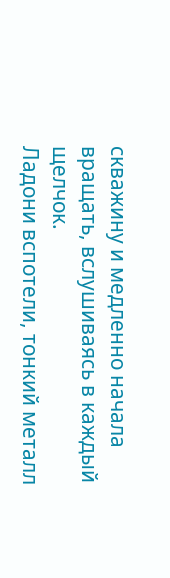скважину и медленно начала вращать, вслушиваясь в каждый щелчок.
Ладони вспотели, тонкий металл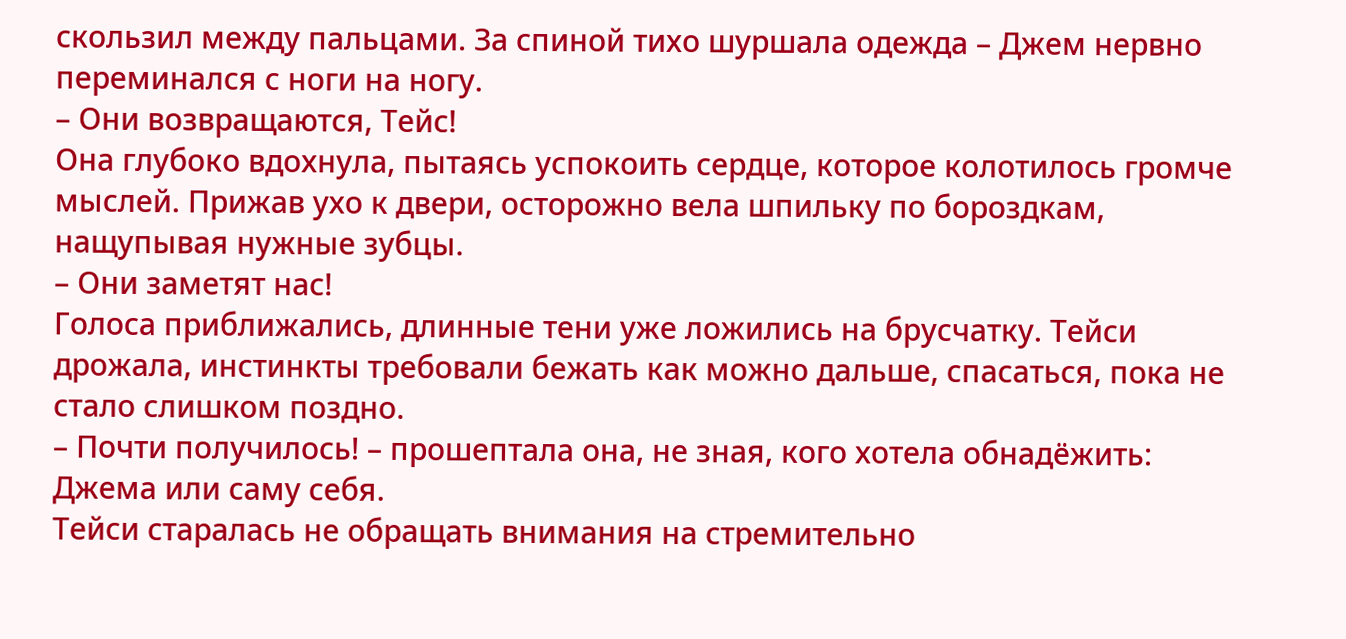скользил между пальцами. За спиной тихо шуршала одежда – Джем нервно переминался с ноги на ногу.
– Они возвращаются, Тейс!
Она глубоко вдохнула, пытаясь успокоить сердце, которое колотилось громче мыслей. Прижав ухо к двери, осторожно вела шпильку по бороздкам, нащупывая нужные зубцы.
– Они заметят нас!
Голоса приближались, длинные тени уже ложились на брусчатку. Тейси дрожала, инстинкты требовали бежать как можно дальше, спасаться, пока не стало слишком поздно.
– Почти получилось! – прошептала она, не зная, кого хотела обнадёжить: Джема или саму себя.
Тейси старалась не обращать внимания на стремительно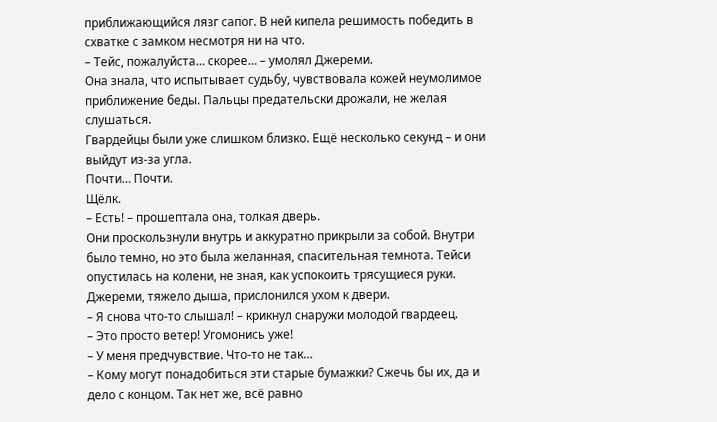приближающийся лязг сапог. В ней кипела решимость победить в схватке с замком несмотря ни на что.
– Тейс, пожалуйста… скорее… – умолял Джереми.
Она знала, что испытывает судьбу, чувствовала кожей неумолимое приближение беды. Пальцы предательски дрожали, не желая слушаться.
Гвардейцы были уже слишком близко. Ещё несколько секунд – и они выйдут из-за угла.
Почти… Почти.
Щёлк.
– Есть! – прошептала она, толкая дверь.
Они проскользнули внутрь и аккуратно прикрыли за собой. Внутри было темно, но это была желанная, спасительная темнота. Тейси опустилась на колени, не зная, как успокоить трясущиеся руки. Джереми, тяжело дыша, прислонился ухом к двери.
– Я снова что-то слышал! – крикнул снаружи молодой гвардеец.
– Это просто ветер! Угомонись уже!
– У меня предчувствие. Что-то не так…
– Кому могут понадобиться эти старые бумажки? Сжечь бы их, да и дело с концом. Так нет же, всё равно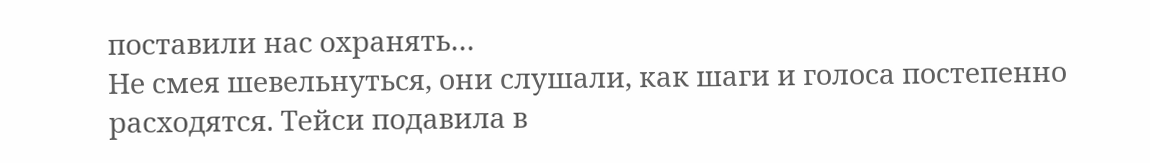поставили нас охранять…
Не смея шевельнуться, они слушали, как шаги и голоса постепенно расходятся. Тейси подавила в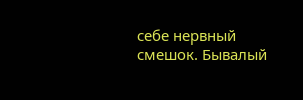себе нервный смешок. Бывалый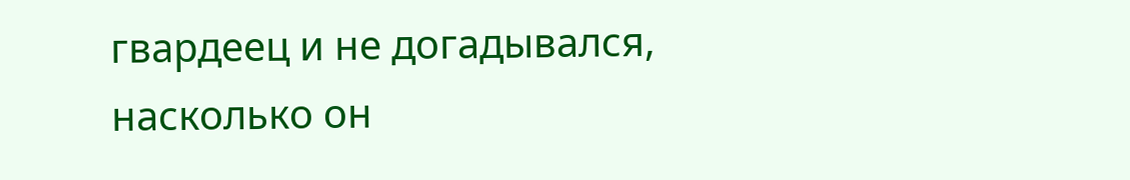гвардеец и не догадывался, насколько он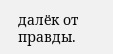далёк от правды.